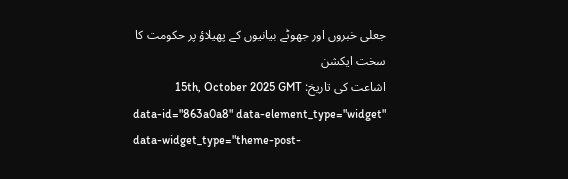جعلی خبروں اور جھوٹے بیانیوں کے پھیلاؤ پر حکومت کا سخت ایکشن
اشاعت کی تاریخ: 15th, October 2025 GMT
data-id="863a0a8" data-element_type="widget" data-widget_type="theme-post-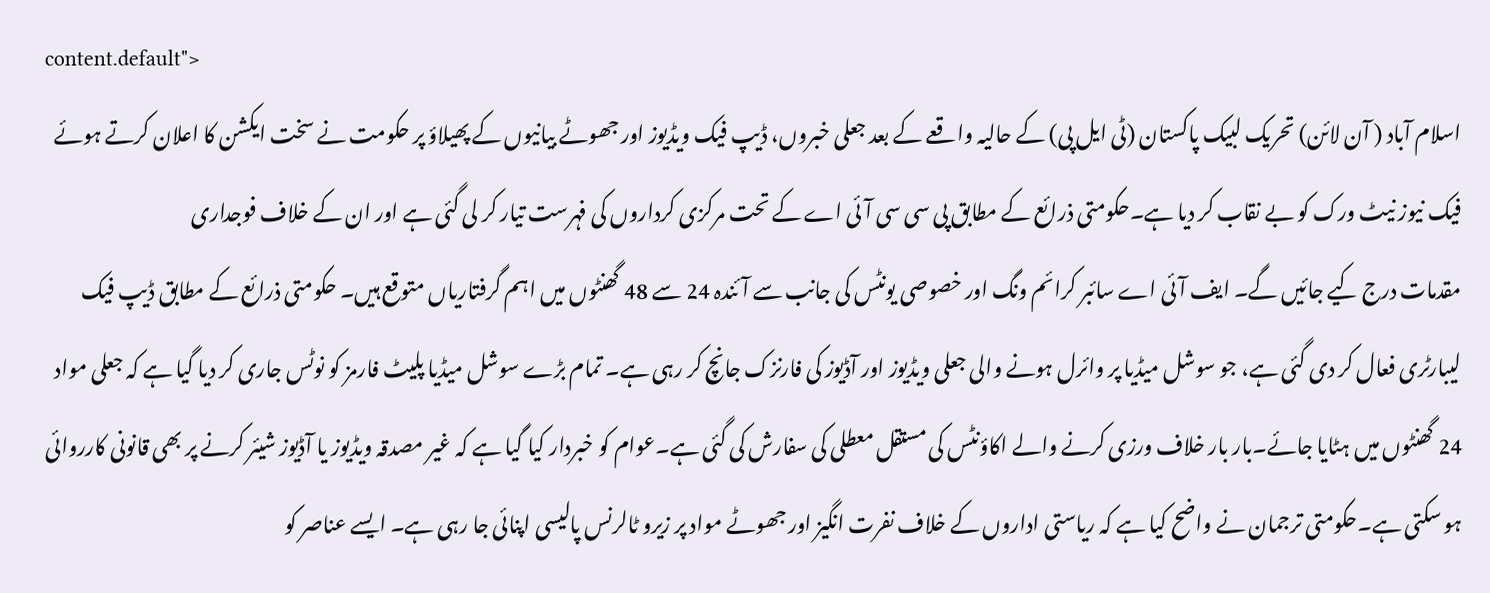content.default">
اسلام آباد ( آن لائن) تحریک لبیک پاکستان (ٹی ایل پی) کے حالیہ واقعے کے بعد جعلی خبروں، ڈیپ فیک ویڈیوز اور جھوٹے بیانیوں کے پھیلاؤ پر حکومت نے سخت ایکشن کا اعلان کرتے ہوئے فیک نیوز نیٹ ورک کو بے نقاب کر دیا ہے۔حکومتی ذرائع کے مطابق پی سی سی آئی اے کے تحت مرکزی کرداروں کی فہرست تیار کر لی گئی ہے اور ان کے خلاف فوجداری
مقدمات درج کیے جائیں گے۔ ایف آئی اے سائبر کرائم ونگ اور خصوصی یونٹس کی جانب سے آئندہ 24 سے 48 گھنٹوں میں اہم گرفتاریاں متوقع ہیں۔ حکومتی ذرائع کے مطابق ڈیپ فیک لیبارٹری فعال کر دی گئی ہے، جو سوشل میڈیا پر وائرل ہونے والی جعلی ویڈیوز اور آڈیوز کی فارنزک جانچ کر رہی ہے۔ تمام بڑے سوشل میڈیا پلیٹ فارمز کو نوٹس جاری کر دیا گیا ہے کہ جعلی مواد 24 گھنٹوں میں ہٹایا جائے۔بار بار خلاف ورزی کرنے والے اکاؤنٹس کی مستقل معطلی کی سفارش کی گئی ہے۔عوام کو خبردار کیا گیا ہے کہ غیر مصدقہ ویڈیوز یا آڈیوز شیئر کرنے پر بھی قانونی کارروائی ہو سکتی ہے۔حکومتی ترجمان نے واضح کیا ہے کہ ریاستی اداروں کے خلاف نفرت انگیز اور جھوٹے مواد پر زیرو ٹالرنس پالیسی اپنائی جا رہی ہے۔ ایسے عناصر کو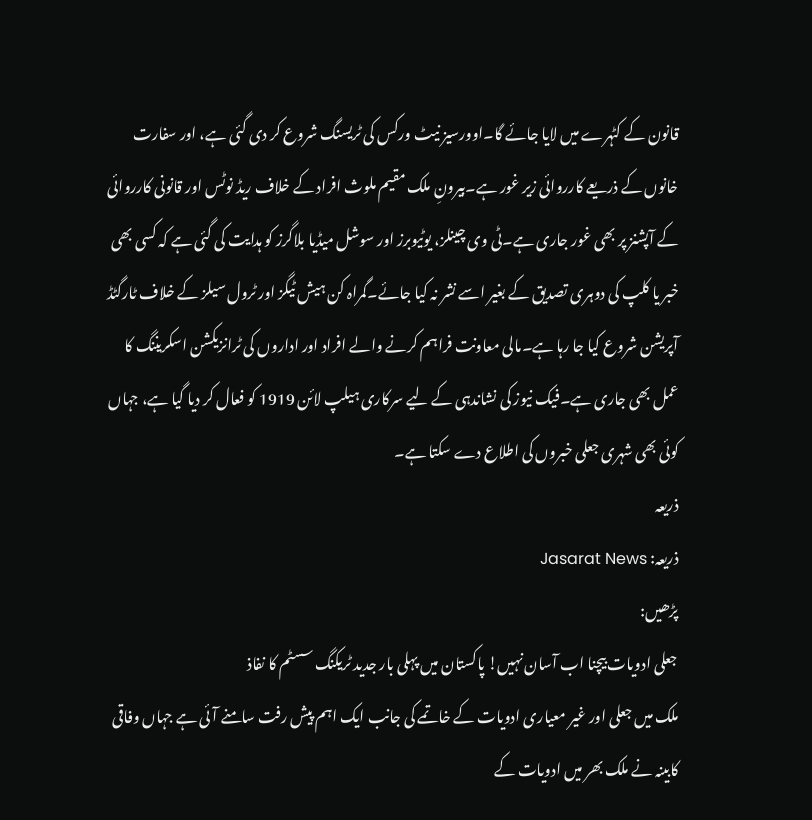قانون کے کٹہرے میں لایا جائے گا۔اوورسیز نیٹ ورکس کی ٹریسنگ شروع کر دی گئی ہے، اور سفارت خانوں کے ذریعے کارروائی زیر غور ہے۔بیرونِ ملک مقیم ملوث افراد کے خلاف ریڈ نوٹس اور قانونی کارروائی کے آپشنز پر بھی غور جاری ہے۔ٹی وی چینلز، یوٹیوبرز اور سوشل میڈیا بلاگرز کو ہدایت کی گئی ہے کہ کسی بھی خبر یا کلپ کی دوہری تصدیق کے بغیر اسے نشر نہ کیا جائے۔گمراہ کن ہیش ٹیگز اور ٹرول سیلز کے خلاف ٹارگٹڈ آپریشن شروع کیا جا رہا ہے۔مالی معاونت فراہم کرنے والے افراد اور اداروں کی ٹرانزیکشن اسکریننگ کا عمل بھی جاری ہے۔فیک نیوز کی نشاندہی کے لیے سرکاری ہیلپ لائن 1919 کو فعال کر دیا گیا ہے، جہاں کوئی بھی شہری جعلی خبروں کی اطلاع دے سکتا ہے۔
ذریعہ
ذریعہ: Jasarat News
پڑھیں:
جعلی ادویات بیچنا اب آسان نہیں! پاکستان میں پہلی بار جدید ٹریکنگ سسٹم کا نفاذ
ملک میں جعلی اور غیر معیاری ادویات کے خاتمے کی جانب ایک اہم پیش رفت سامنے آئی ہے جہاں وفاقی کابینہ نے ملک بھر میں ادویات کے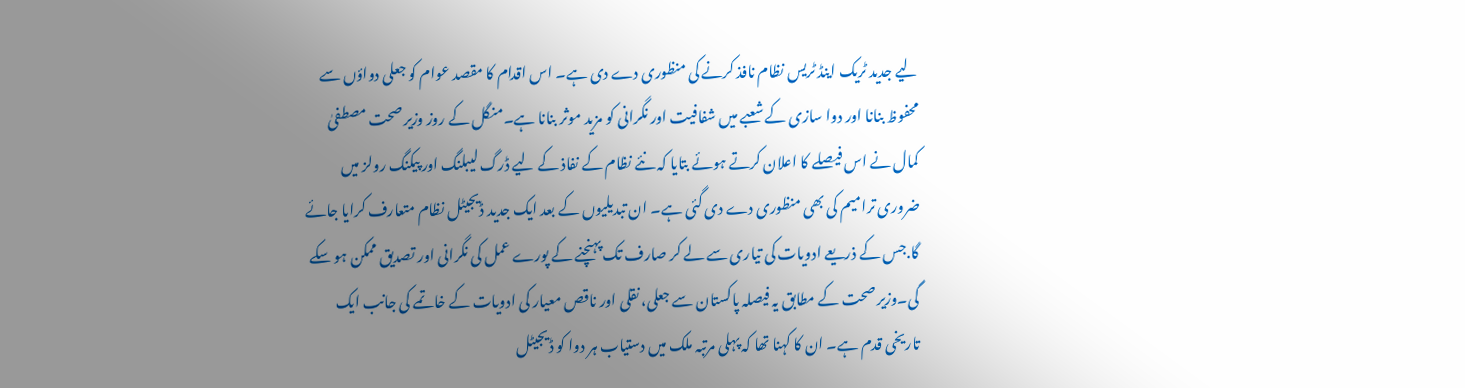لیے جدید ٹریک اینڈ ٹریس نظام نافذ کرنے کی منظوری دے دی ہے۔ اس اقدام کا مقصد عوام کو جعلی دواؤں سے محفوظ بنانا اور دوا سازی کے شعبے میں شفافیت اور نگرانی کو مزید موثر بنانا ہے۔منگل کے روز وزیر صحت مصطفیٰ کمال نے اس فیصلے کا اعلان کرتے ہوئے بتایا کہ نئے نظام کے نفاذ کے لیے ڈرگ لیبلنگ اور پیکنگ رولز میں ضروری ترامیم کی بھی منظوری دے دی گئی ہے۔ ان تبدیلیوں کے بعد ایک جدید ڈیجیٹل نظام متعارف کرایا جائے گا.جس کے ذریعے ادویات کی تیاری سے لے کر صارف تک پہنچنے کے پورے عمل کی نگرانی اور تصدیق ممکن ہو سکے گی۔وزیر صحت کے مطابق یہ فیصلہ پاکستان سے جعلی، نقلی اور ناقص معیار کی ادویات کے خاتمے کی جانب ایک تاریخی قدم ہے۔ ان کا کہنا تھا کہ پہلی مرتبہ ملک میں دستیاب ہر دوا کو ڈیجیٹل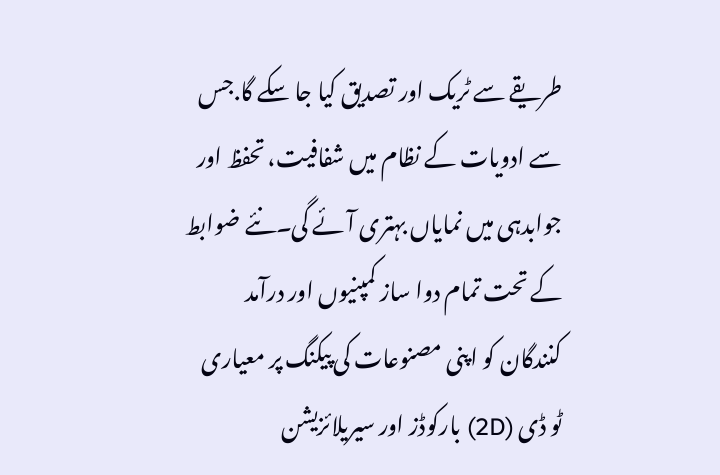طریقے سے ٹریک اور تصدیق کیا جا سکے گا.جس سے ادویات کے نظام میں شفافیت، تحفظ اور جوابدہی میں نمایاں بہتری آئے گی۔نئے ضوابط کے تحت تمام دوا ساز کمپنیوں اور درآمد کنندگان کو اپنی مصنوعات کی پیکنگ پر معیاری ٹو ڈی (2D) بارکوڈز اور سیریلائزیشن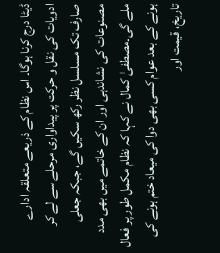ڈیٹا درج کرنا ہوگا۔ اس نظام کے ذریعے متعلقہ ادارے ادویات کی نقل و حرکت پر پیداواری مرحلے سے لے کر صارف تک مسلسل نظر رکھ سکیں گے، جبکہ جعلی مصنوعات کی نشاندہی اور ان کے خاتمے میں بھی مدد ملے گی۔مصطفیٰ کمال نے کہا کہ نظام مکمل طور پر فعال ہونے کے بعد عوام کسی بھی دوا کی میعاد ختم ہونے کی تاریخ، قیمت اور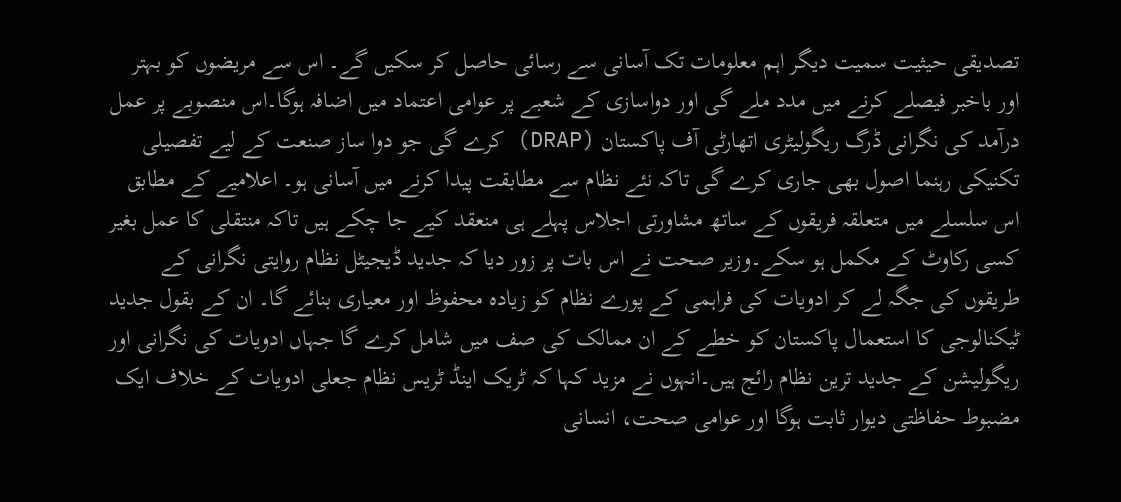تصدیقی حیثیت سمیت دیگر اہم معلومات تک آسانی سے رسائی حاصل کر سکیں گے۔ اس سے مریضوں کو بہتر اور باخبر فیصلے کرنے میں مدد ملے گی اور دواسازی کے شعبے پر عوامی اعتماد میں اضافہ ہوگا۔اس منصوبے پر عمل درآمد کی نگرانی ڈرگ ریگولیٹری اتھارٹی آف پاکستان (DRAP) کرے گی جو دوا ساز صنعت کے لیے تفصیلی تکنیکی رہنما اصول بھی جاری کرے گی تاکہ نئے نظام سے مطابقت پیدا کرنے میں آسانی ہو۔ اعلامیے کے مطابق اس سلسلے میں متعلقہ فریقوں کے ساتھ مشاورتی اجلاس پہلے ہی منعقد کیے جا چکے ہیں تاکہ منتقلی کا عمل بغیر کسی رکاوٹ کے مکمل ہو سکے۔وزیر صحت نے اس بات پر زور دیا کہ جدید ڈیجیٹل نظام روایتی نگرانی کے طریقوں کی جگہ لے کر ادویات کی فراہمی کے پورے نظام کو زیادہ محفوظ اور معیاری بنائے گا۔ ان کے بقول جدید ٹیکنالوجی کا استعمال پاکستان کو خطے کے ان ممالک کی صف میں شامل کرے گا جہاں ادویات کی نگرانی اور ریگولیشن کے جدید ترین نظام رائج ہیں۔انہوں نے مزید کہا کہ ٹریک اینڈ ٹریس نظام جعلی ادویات کے خلاف ایک مضبوط حفاظتی دیوار ثابت ہوگا اور عوامی صحت، انسانی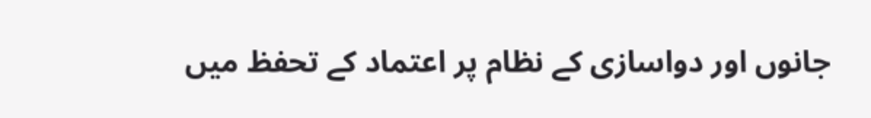جانوں اور دواسازی کے نظام پر اعتماد کے تحفظ میں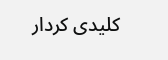کلیدی کردار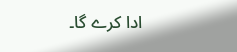ادا کرے گا۔